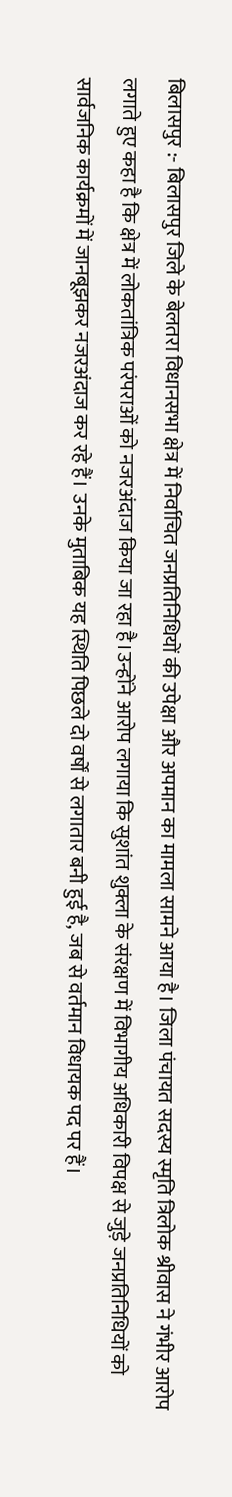बिलासपुर :- बिलासपुर जिले के बेलतरा विधानसभा क्षेत्र में निर्वाचित जनप्रतिनिधियों की उपेक्षा और अपमान का मामला सामने आया है। जिला पंचायत सदस्य स्मृति त्रिलोक श्रीवास ने गंभीर आरोप लगाते हुए कहा है कि क्षेत्र में लोकतांत्रिक परंपराओं को नजरअंदाज किया जा रहा है।उन्होंने आरोप लगाया कि सुशांत शुक्ला के संरक्षण में विभागीय अधिकारी विपक्ष से जुड़े जनप्रतिनिधियों को सार्वजनिक कार्यक्रमों में जानबूझकर नजरअंदाज कर रहे हैं। उनके मुताबिक यह स्थिति पिछले दो वर्षों से लगातार बनी हुई है, जब से वर्तमान विधायक पद पर हैं।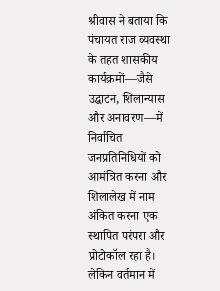श्रीवास ने बताया कि पंचायत राज व्यवस्था के तहत शासकीय कार्यक्रमों—जैसे उद्घाटन, शिलान्यास और अनावरण—में निर्वाचित जनप्रतिनिधियों को आमंत्रित करना और शिलालेख में नाम अंकित करना एक स्थापित परंपरा और प्रोटोकॉल रहा है। लेकिन वर्तमान में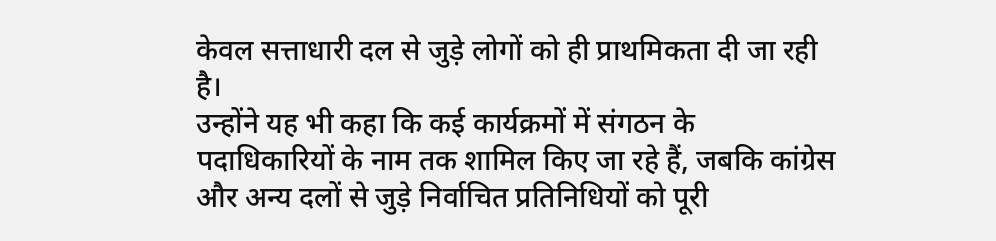केवल सत्ताधारी दल से जुड़े लोगों को ही प्राथमिकता दी जा रही है।
उन्होंने यह भी कहा कि कई कार्यक्रमों में संगठन के पदाधिकारियों के नाम तक शामिल किए जा रहे हैं, जबकि कांग्रेस और अन्य दलों से जुड़े निर्वाचित प्रतिनिधियों को पूरी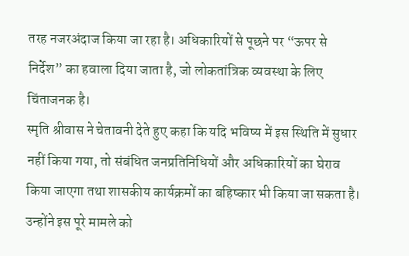तरह नजरअंदाज किया जा रहा है। अधिकारियों से पूछने पर “ऊपर से निर्देश” का हवाला दिया जाता है, जो लोकतांत्रिक व्यवस्था के लिए चिंताजनक है।
स्मृति श्रीवास ने चेतावनी देते हुए कहा कि यदि भविष्य में इस स्थिति में सुधार नहीं किया गया, तो संबंधित जनप्रतिनिधियों और अधिकारियों का घेराव किया जाएगा तथा शासकीय कार्यक्रमों का बहिष्कार भी किया जा सकता है। उन्होंने इस पूरे मामले को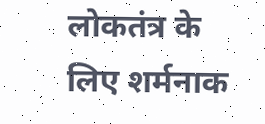लोकतंत्र के लिए शर्मनाक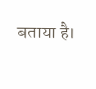बताया है।